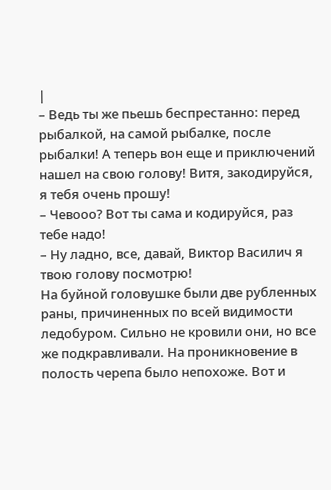|
– Ведь ты же пьешь беспрестанно: перед рыбалкой, на самой рыбалке, после рыбалки! А теперь вон еще и приключений нашел на свою голову! Витя, закодируйся, я тебя очень прошу!
– Чевооо? Вот ты сама и кодируйся, раз тебе надо!
– Ну ладно, все, давай, Виктор Василич я твою голову посмотрю!
На буйной головушке были две рубленных раны, причиненных по всей видимости ледобуром. Сильно не кровили они, но все же подкравливали. На проникновение в полость черепа было непохоже. Вот и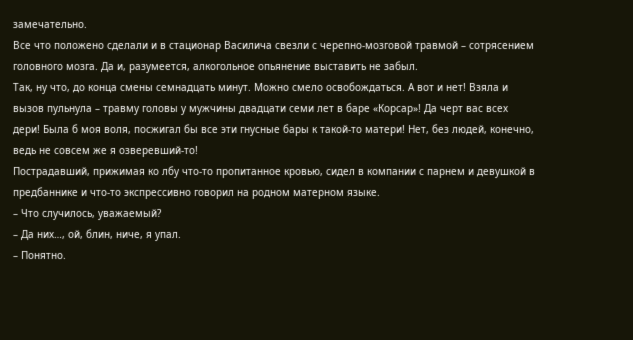замечательно.
Все что положено сделали и в стационар Василича свезли с черепно-мозговой травмой – сотрясением головного мозга. Да и, разумеется, алкогольное опьянение выставить не забыл.
Так, ну что, до конца смены семнадцать минут. Можно смело освобождаться. А вот и нет! Взяла и вызов пульнула – травму головы у мужчины двадцати семи лет в баре «Корсар»! Да черт вас всех дери! Была б моя воля, посжигал бы все эти гнусные бары к такой-то матери! Нет, без людей, конечно, ведь не совсем же я озверевший-то!
Пострадавший, прижимая ко лбу что-то пропитанное кровью, сидел в компании с парнем и девушкой в предбаннике и что-то экспрессивно говорил на родном матерном языке.
– Что случилось, уважаемый?
– Да них…, ой, блин, ниче, я упал.
– Понятно.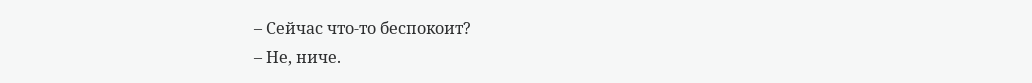– Сейчас что-то беспокоит?
– Не, ниче.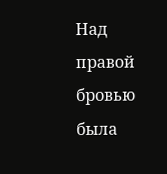Над правой бровью была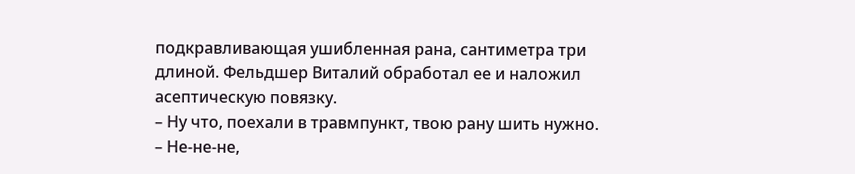подкравливающая ушибленная рана, сантиметра три длиной. Фельдшер Виталий обработал ее и наложил асептическую повязку.
– Ну что, поехали в травмпункт, твою рану шить нужно.
– Не-не-не,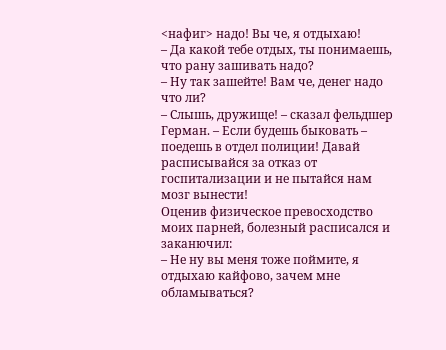<нафиг> надо! Вы че, я отдыхаю!
– Да какой тебе отдых, ты понимаешь, что рану зашивать надо?
– Ну так зашейте! Вам че, денег надо что ли?
– Слышь, дружище! – сказал фельдшер Герман. – Если будешь быковать – поедешь в отдел полиции! Давай расписывайся за отказ от госпитализации и не пытайся нам мозг вынести!
Оценив физическое превосходство моих парней, болезный расписался и заканючил:
– Не ну вы меня тоже поймите, я отдыхаю кайфово, зачем мне обламываться?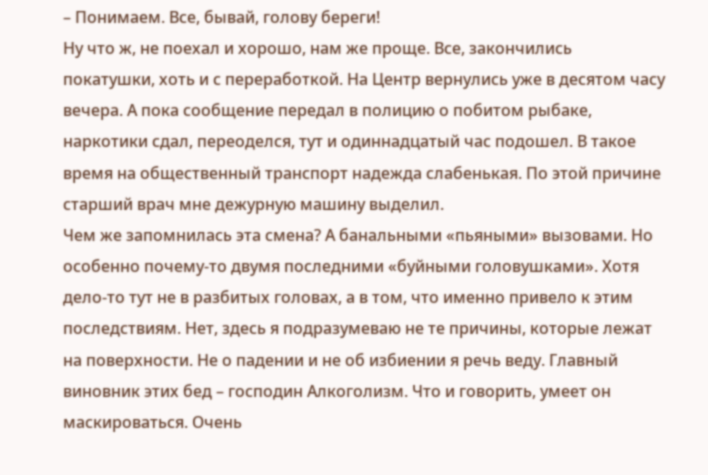– Понимаем. Все, бывай, голову береги!
Ну что ж, не поехал и хорошо, нам же проще. Все, закончились покатушки, хоть и с переработкой. На Центр вернулись уже в десятом часу вечера. А пока сообщение передал в полицию о побитом рыбаке, наркотики сдал, переоделся, тут и одиннадцатый час подошел. В такое время на общественный транспорт надежда слабенькая. По этой причине старший врач мне дежурную машину выделил.
Чем же запомнилась эта смена? А банальными «пьяными» вызовами. Но особенно почему-то двумя последними «буйными головушками». Хотя дело-то тут не в разбитых головах, а в том, что именно привело к этим последствиям. Нет, здесь я подразумеваю не те причины, которые лежат на поверхности. Не о падении и не об избиении я речь веду. Главный виновник этих бед – господин Алкоголизм. Что и говорить, умеет он маскироваться. Очень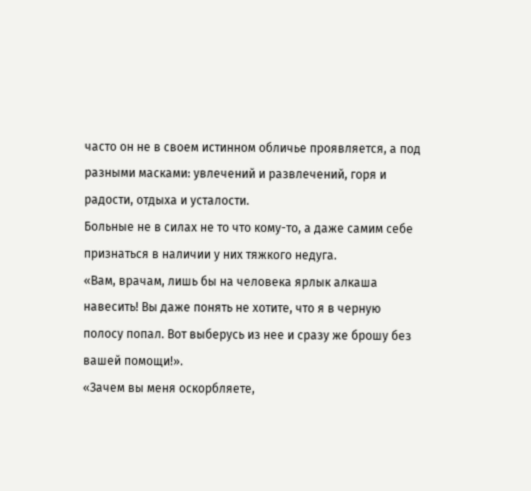часто он не в своем истинном обличье проявляется, а под разными масками: увлечений и развлечений, горя и радости, отдыха и усталости.
Больные не в силах не то что кому-то, а даже самим себе признаться в наличии у них тяжкого недуга.
«Вам, врачам, лишь бы на человека ярлык алкаша навесить! Вы даже понять не хотите, что я в черную полосу попал. Вот выберусь из нее и сразу же брошу без вашей помощи!».
«Зачем вы меня оскорбляете,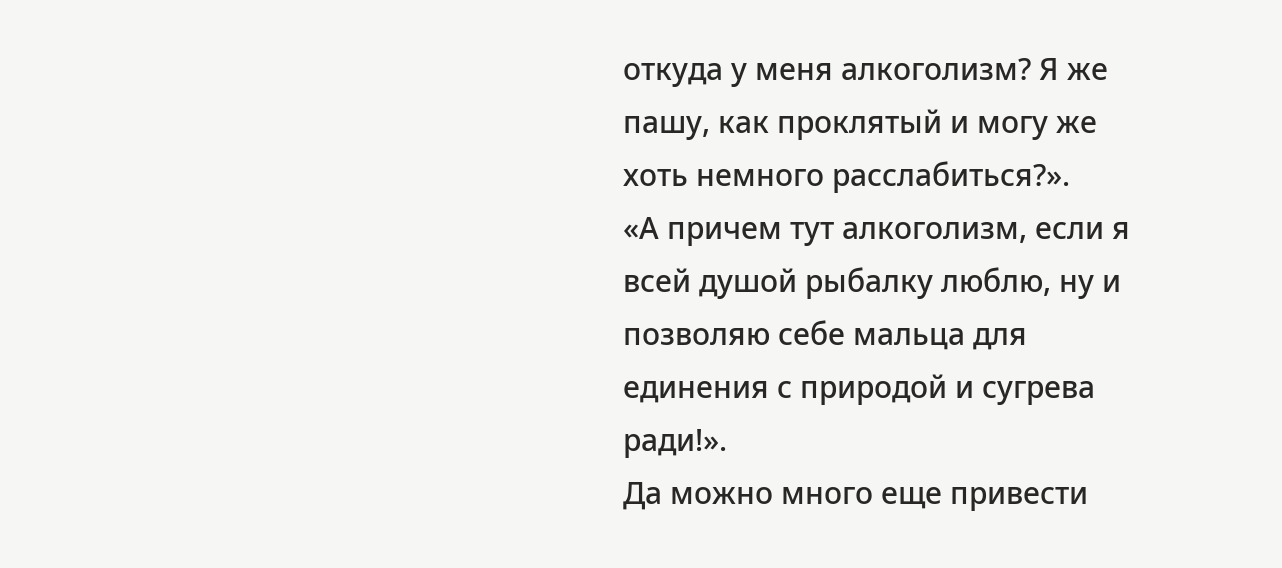откуда у меня алкоголизм? Я же пашу, как проклятый и могу же хоть немного расслабиться?».
«А причем тут алкоголизм, если я всей душой рыбалку люблю, ну и позволяю себе мальца для единения с природой и сугрева ради!».
Да можно много еще привести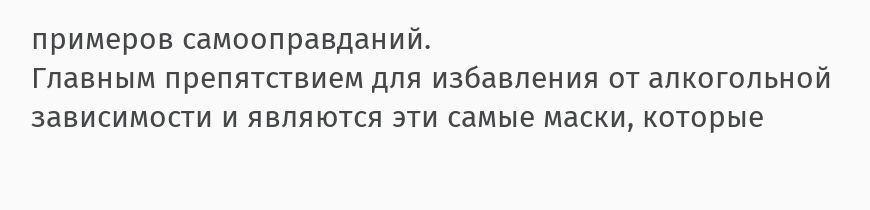примеров самооправданий.
Главным препятствием для избавления от алкогольной зависимости и являются эти самые маски, которые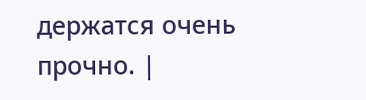держатся очень прочно. |